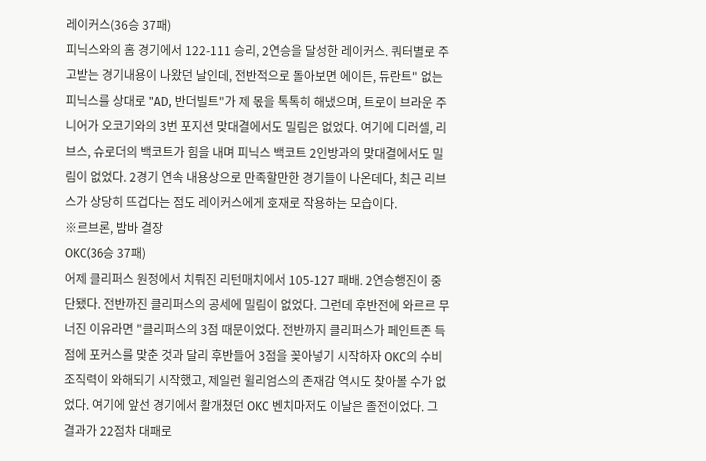레이커스(36승 37패)
피닉스와의 홈 경기에서 122-111 승리, 2연승을 달성한 레이커스. 쿼터별로 주고받는 경기내용이 나왔던 날인데, 전반적으로 돌아보면 에이든, 듀란트" 없는 피닉스를 상대로 "AD, 반더빌트"가 제 몫을 톡톡히 해냈으며, 트로이 브라운 주니어가 오코기와의 3번 포지션 맞대결에서도 밀림은 없었다. 여기에 디러셀, 리브스, 슈로더의 백코트가 힘을 내며 피닉스 백코트 2인방과의 맞대결에서도 밀림이 없었다. 2경기 연속 내용상으로 만족할만한 경기들이 나온데다, 최근 리브스가 상당히 뜨겁다는 점도 레이커스에게 호재로 작용하는 모습이다.
※르브론, 밤바 결장
OKC(36승 37패)
어제 클리퍼스 원정에서 치뤄진 리턴매치에서 105-127 패배. 2연승행진이 중단됐다. 전반까진 클리퍼스의 공세에 밀림이 없었다. 그런데 후반전에 와르르 무너진 이유라면 "클리퍼스의 3점 때문이었다. 전반까지 클리퍼스가 페인트존 득점에 포커스를 맞춘 것과 달리 후반들어 3점을 꽂아넣기 시작하자 OKC의 수비조직력이 와해되기 시작했고, 제일런 윌리엄스의 존재감 역시도 찾아볼 수가 없었다. 여기에 앞선 경기에서 활개쳤던 OKC 벤치마저도 이날은 졸전이었다. 그 결과가 22점차 대패로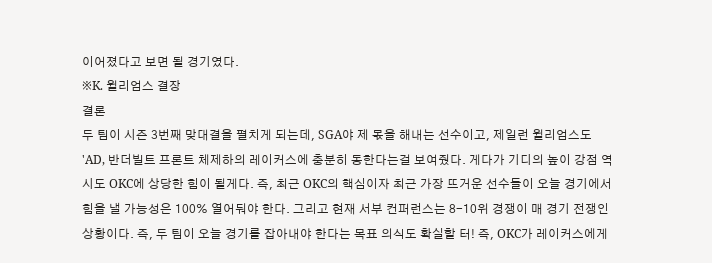이어졌다고 보면 될 경기였다.
※K. 윌리엄스 결장
결론
두 팀이 시즌 3번째 맞대결을 펼치게 되는데, SGA야 제 몫을 해내는 선수이고, 제일런 윌리엄스도 'AD, 반더빌트 프론트 체제하의 레이커스에 충분히 동한다는걸 보여줬다. 게다가 기디의 높이 강점 역시도 OKC에 상당한 힘이 될게다. 즉, 최근 OKC의 핵심이자 최근 가장 뜨거운 선수들이 오늘 경기에서 힘을 낼 가능성은 100% 열어둬야 한다. 그리고 현재 서부 컨퍼런스는 8-10위 경쟁이 매 경기 전쟁인 상황이다. 즉, 두 팀이 오늘 경기를 잡아내야 한다는 목표 의식도 확실할 터! 즉, OKC가 레이커스에게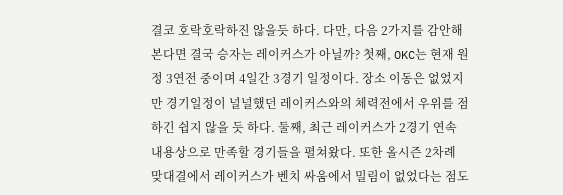결코 호락호락하진 않을듯 하다. 다만, 다음 2가지를 감안해 본다면 결국 승자는 레이커스가 아닐까? 첫째, OKC는 현재 원정 3연전 중이며 4일간 3경기 일정이다. 장소 이동은 없었지만 경기일정이 널널했던 레이커스와의 체력전에서 우위를 점하긴 쉽지 않을 듯 하다. 둘째, 최근 레이커스가 2경기 연속 내용상으로 만족할 경기들을 펼쳐왔다. 또한 올시즌 2차례 맞대결에서 레이커스가 벤치 싸움에서 밀림이 없었다는 점도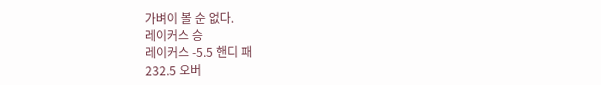가벼이 볼 순 없다.
레이커스 승
레이커스 -5.5 핸디 패
232.5 오버